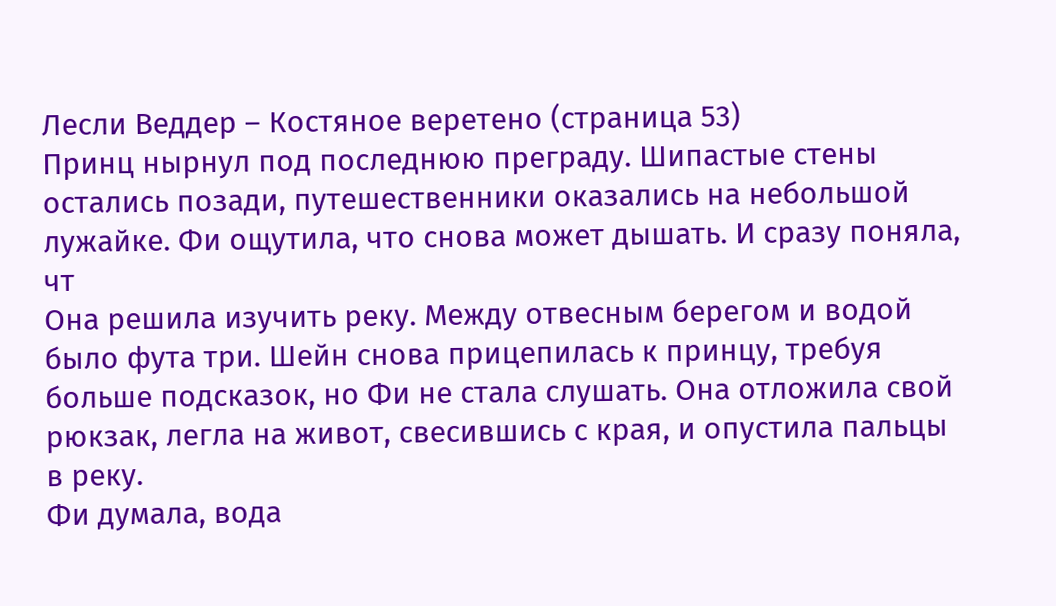Лесли Веддер – Костяное веретено (страница 53)
Принц нырнул под последнюю преграду. Шипастые стены остались позади, путешественники оказались на небольшой лужайке. Фи ощутила, что снова может дышать. И сразу поняла, чт
Она решила изучить реку. Между отвесным берегом и водой было фута три. Шейн снова прицепилась к принцу, требуя больше подсказок, но Фи не стала слушать. Она отложила свой рюкзак, легла на живот, свесившись с края, и опустила пальцы в реку.
Фи думала, вода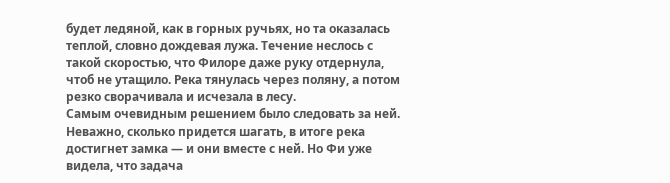будет ледяной, как в горных ручьях, но та оказалась теплой, словно дождевая лужа. Течение неслось с такой скоростью, что Филоре даже руку отдернула, чтоб не утащило. Река тянулась через поляну, а потом резко сворачивала и исчезала в лесу.
Самым очевидным решением было следовать за ней. Неважно, сколько придется шагать, в итоге река достигнет замка — и они вместе с ней. Но Фи уже видела, что задача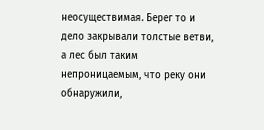неосуществимая. Берег то и дело закрывали толстые ветви, а лес был таким непроницаемым, что реку они обнаружили,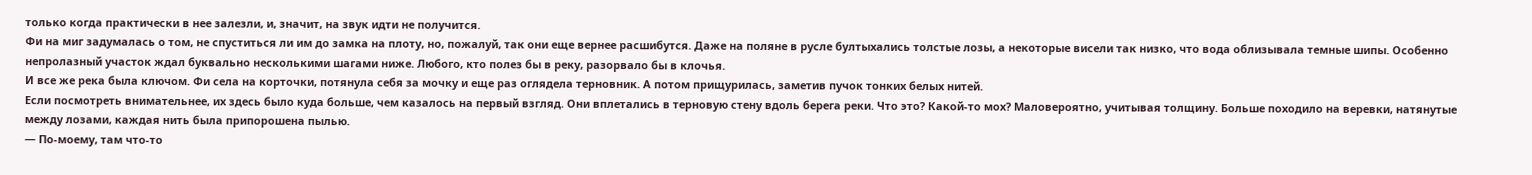только когда практически в нее залезли, и, значит, на звук идти не получится.
Фи на миг задумалась о том, не спуститься ли им до замка на плоту, но, пожалуй, так они еще вернее расшибутся. Даже на поляне в русле бултыхались толстые лозы, а некоторые висели так низко, что вода облизывала темные шипы. Особенно непролазный участок ждал буквально несколькими шагами ниже. Любого, кто полез бы в реку, разорвало бы в клочья.
И все же река была ключом. Фи села на корточки, потянула себя за мочку и еще раз оглядела терновник. А потом прищурилась, заметив пучок тонких белых нитей.
Если посмотреть внимательнее, их здесь было куда больше, чем казалось на первый взгляд. Они вплетались в терновую стену вдоль берега реки. Что это? Какой-то мох? Маловероятно, учитывая толщину. Больше походило на веревки, натянутые между лозами, каждая нить была припорошена пылью.
— По-моему, там что-то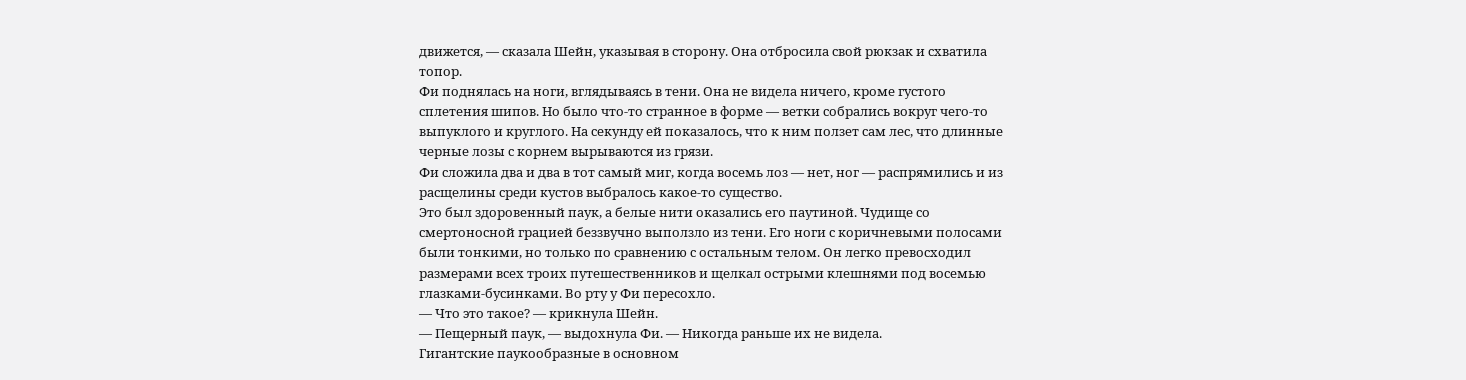движется, — сказала Шейн, указывая в сторону. Она отбросила свой рюкзак и схватила топор.
Фи поднялась на ноги, вглядываясь в тени. Она не видела ничего, кроме густого сплетения шипов. Но было что-то странное в форме — ветки собрались вокруг чего-то выпуклого и круглого. На секунду ей показалось, что к ним ползет сам лес, что длинные черные лозы с корнем вырываются из грязи.
Фи сложила два и два в тот самый миг, когда восемь лоз — нет, ног — распрямились и из расщелины среди кустов выбралось какое-то существо.
Это был здоровенный паук, а белые нити оказались его паутиной. Чудище со смертоносной грацией беззвучно выползло из тени. Его ноги с коричневыми полосами были тонкими, но только по сравнению с остальным телом. Он легко превосходил размерами всех троих путешественников и щелкал острыми клешнями под восемью глазками-бусинками. Во рту у Фи пересохло.
— Что это такое? — крикнула Шейн.
— Пещерный паук, — выдохнула Фи. — Никогда раньше их не видела.
Гигантские паукообразные в основном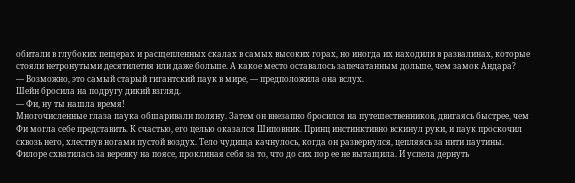обитали в глубоких пещерах и расщепленных скалах в самых высоких горах, но иногда их находили в развалинах, которые стояли нетронутыми десятилетия или даже больше. А какое место оставалось запечатанным дольше, чем замок Андара?
— Возможно, это самый старый гигантский паук в мире, — предположила она вслух.
Шейн бросила на подругу дикий взгляд.
— Фи, ну ты нашла время!
Многочисленные глаза паука обшаривали поляну. Затем он внезапно бросился на путешественников, двигаясь быстрее, чем Фи могла себе представить. К счастью, его целью оказался Шиповник. Принц инстинктивно вскинул руки, и паук проскочил сквозь него, хлестнув ногами пустой воздух. Тело чудища качнулось, когда он развернулся, цепляясь за нити паутины.
Филоре схватилась за веревку на поясе, проклиная себя за то, что до сих пор ее не вытащила. И успела дернуть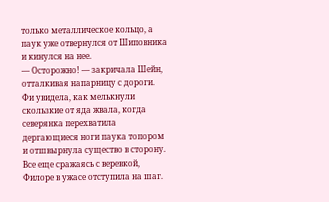только металлическое кольцо, а паук уже отвернулся от Шиповника и кинулся на нее.
— Осторожно! — закричала Шейн, отталкивая напарницу с дороги.
Фи увидела, как мелькнули скользкие от яда жвала, когда северянка перехватила дергающиеся ноги паука топором и отшвырнула существо в сторону.
Все еще сражаясь с веревкой, Филоре в ужасе отступила на шаг.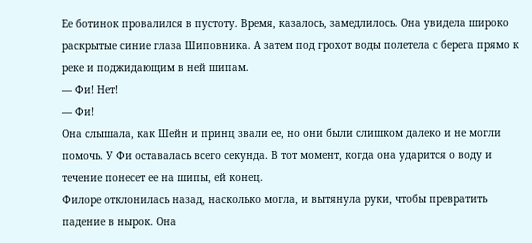Ее ботинок провалился в пустоту. Время, казалось, замедлилось. Она увидела широко раскрытые синие глаза Шиповника. А затем под грохот воды полетела с берега прямо к реке и поджидающим в ней шипам.
— Фи! Нет!
— Фи!
Она слышала, как Шейн и принц звали ее, но они были слишком далеко и не могли помочь. У Фи оставалась всего секунда. В тот момент, когда она ударится о воду и течение понесет ее на шипы, ей конец.
Филоре отклонилась назад, насколько могла, и вытянула руки, чтобы превратить падение в нырок. Она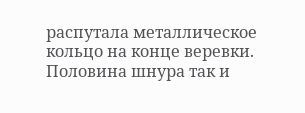распутала металлическое кольцо на конце веревки. Половина шнура так и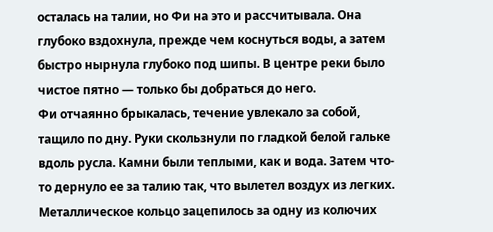осталась на талии, но Фи на это и рассчитывала. Она глубоко вздохнула, прежде чем коснуться воды, а затем быстро нырнула глубоко под шипы. В центре реки было чистое пятно — только бы добраться до него.
Фи отчаянно брыкалась, течение увлекало за собой, тащило по дну. Руки скользнули по гладкой белой гальке вдоль русла. Камни были теплыми, как и вода. Затем что-то дернуло ее за талию так, что вылетел воздух из легких. Металлическое кольцо зацепилось за одну из колючих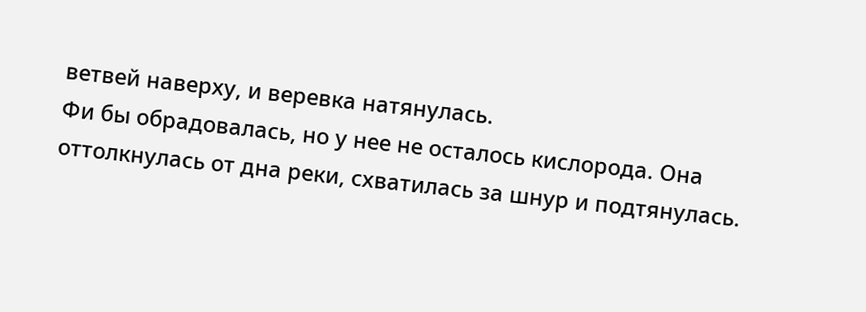ветвей наверху, и веревка натянулась.
Фи бы обрадовалась, но у нее не осталось кислорода. Она оттолкнулась от дна реки, схватилась за шнур и подтянулась.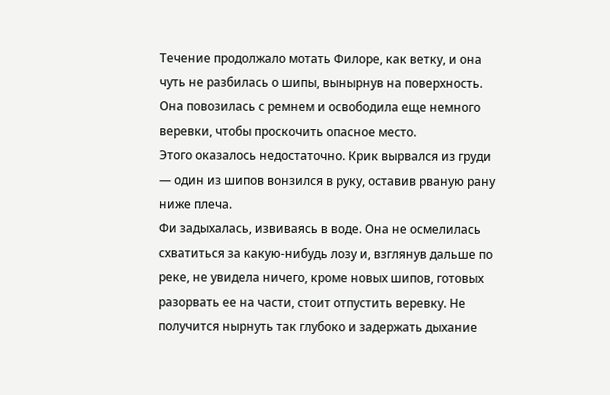Течение продолжало мотать Филоре, как ветку, и она чуть не разбилась о шипы, вынырнув на поверхность.
Она повозилась с ремнем и освободила еще немного веревки, чтобы проскочить опасное место.
Этого оказалось недостаточно. Крик вырвался из груди — один из шипов вонзился в руку, оставив рваную рану ниже плеча.
Фи задыхалась, извиваясь в воде. Она не осмелилась схватиться за какую-нибудь лозу и, взглянув дальше по реке, не увидела ничего, кроме новых шипов, готовых разорвать ее на части, стоит отпустить веревку. Не получится нырнуть так глубоко и задержать дыхание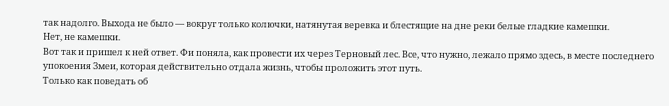так надолго. Выхода не было — вокруг только колючки, натянутая веревка и блестящие на дне реки белые гладкие камешки.
Нет, не камешки.
Вот так и пришел к ней ответ. Фи поняла, как провести их через Терновый лес. Все, что нужно, лежало прямо здесь, в месте последнего упокоения Змеи, которая действительно отдала жизнь, чтобы проложить этот путь.
Только как поведать об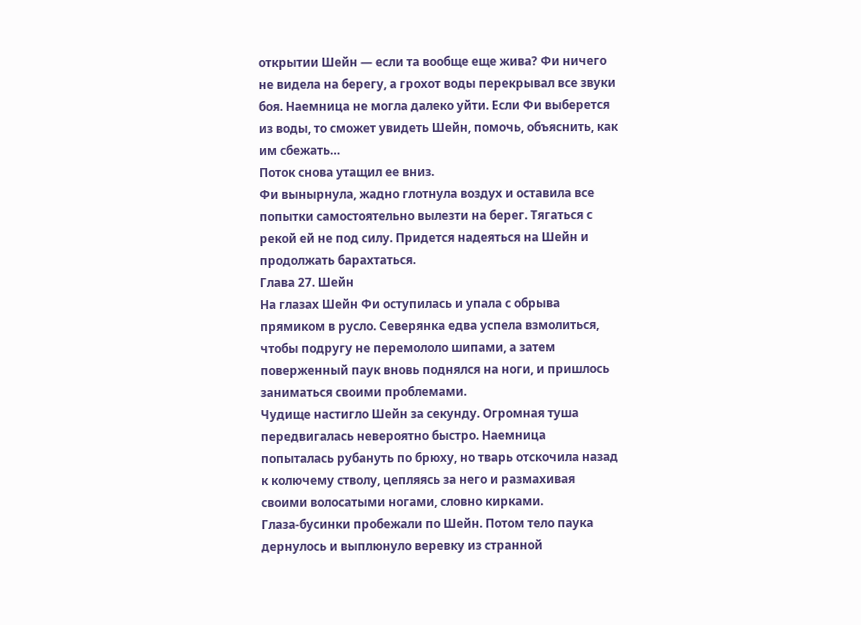открытии Шейн — если та вообще еще жива? Фи ничего не видела на берегу, а грохот воды перекрывал все звуки боя. Наемница не могла далеко уйти. Если Фи выберется из воды, то сможет увидеть Шейн, помочь, объяснить, как им сбежать…
Поток снова утащил ее вниз.
Фи вынырнула, жадно глотнула воздух и оставила все попытки самостоятельно вылезти на берег. Тягаться с рекой ей не под силу. Придется надеяться на Шейн и продолжать барахтаться.
Глава 27. Шейн
На глазах Шейн Фи оступилась и упала с обрыва прямиком в русло. Северянка едва успела взмолиться, чтобы подругу не перемололо шипами, а затем поверженный паук вновь поднялся на ноги, и пришлось заниматься своими проблемами.
Чудище настигло Шейн за секунду. Огромная туша передвигалась невероятно быстро. Наемница попыталась рубануть по брюху, но тварь отскочила назад к колючему стволу, цепляясь за него и размахивая своими волосатыми ногами, словно кирками.
Глаза-бусинки пробежали по Шейн. Потом тело паука дернулось и выплюнуло веревку из странной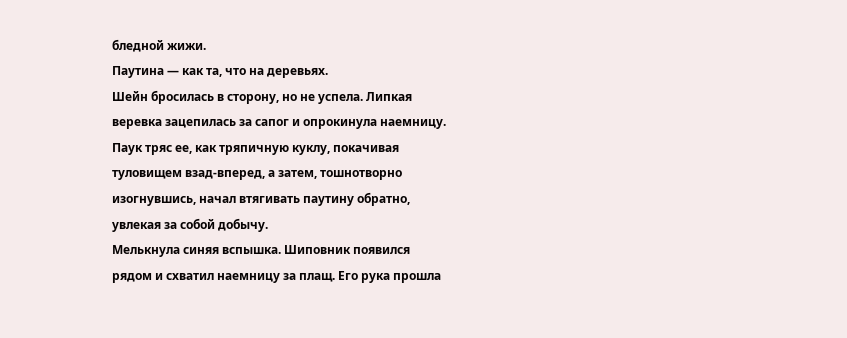бледной жижи.
Паутина — как та, что на деревьях.
Шейн бросилась в сторону, но не успела. Липкая веревка зацепилась за сапог и опрокинула наемницу. Паук тряс ее, как тряпичную куклу, покачивая туловищем взад-вперед, а затем, тошнотворно изогнувшись, начал втягивать паутину обратно, увлекая за собой добычу.
Мелькнула синяя вспышка. Шиповник появился рядом и схватил наемницу за плащ. Его рука прошла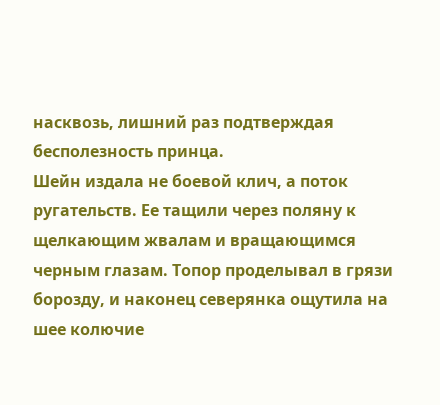насквозь, лишний раз подтверждая бесполезность принца.
Шейн издала не боевой клич, а поток ругательств. Ее тащили через поляну к щелкающим жвалам и вращающимся черным глазам. Топор проделывал в грязи борозду, и наконец северянка ощутила на шее колючие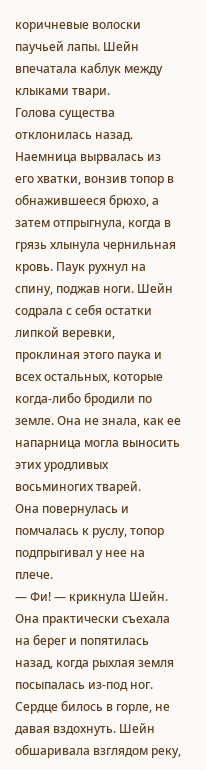коричневые волоски паучьей лапы. Шейн впечатала каблук между клыками твари.
Голова существа отклонилась назад. Наемница вырвалась из его хватки, вонзив топор в обнажившееся брюхо, а затем отпрыгнула, когда в грязь хлынула чернильная кровь. Паук рухнул на спину, поджав ноги. Шейн содрала с себя остатки липкой веревки, проклиная этого паука и всех остальных, которые когда-либо бродили по земле. Она не знала, как ее напарница могла выносить этих уродливых восьминогих тварей.
Она повернулась и помчалась к руслу, топор подпрыгивал у нее на плече.
— Фи! — крикнула Шейн. Она практически съехала на берег и попятилась назад, когда рыхлая земля посыпалась из-под ног. Сердце билось в горле, не давая вздохнуть. Шейн обшаривала взглядом реку,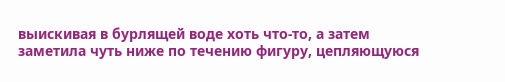выискивая в бурлящей воде хоть что-то, а затем заметила чуть ниже по течению фигуру, цепляющуюся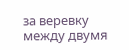за веревку между двумя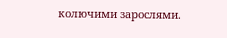колючими зарослями.